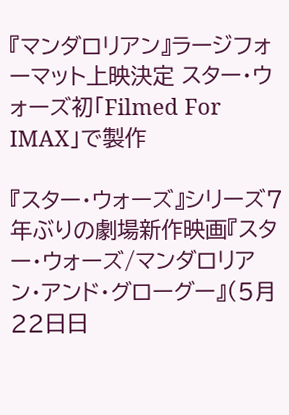『マンダロリアン』ラージフォーマット上映決定 スター・ウォーズ初「Filmed For IMAX」で製作

『スター・ウォーズ』シリーズ7年ぶりの劇場新作映画『スター・ウォーズ/マンダロリアン・アンド・グローグー』(5月22日日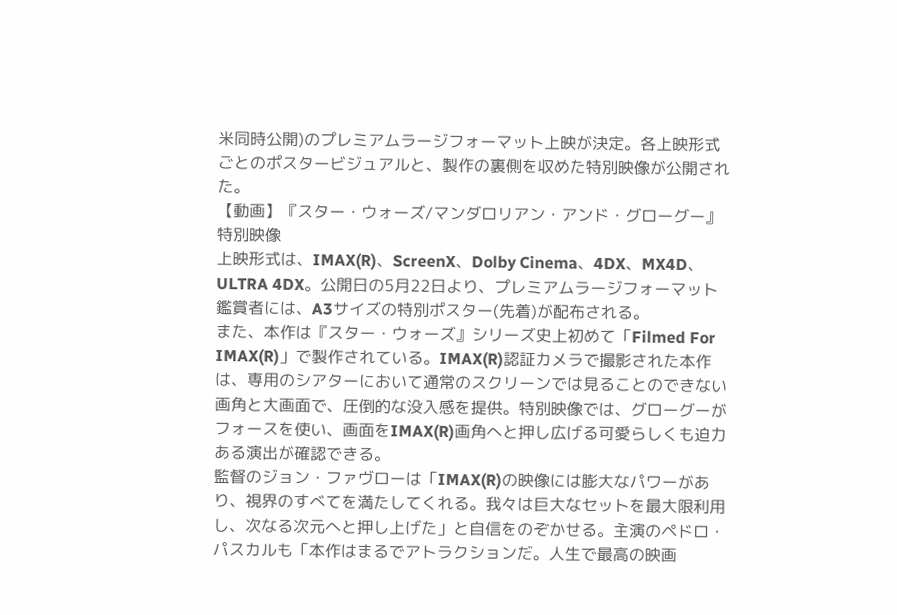米同時公開)のプレミアムラージフォーマット上映が決定。各上映形式ごとのポスタービジュアルと、製作の裏側を収めた特別映像が公開された。
【動画】『スター・ウォーズ/マンダロリアン・アンド・グローグー』特別映像
上映形式は、IMAX(R)、ScreenX、Dolby Cinema、4DX、MX4D、ULTRA 4DX。公開日の5月22日より、プレミアムラージフォーマット鑑賞者には、A3サイズの特別ポスター(先着)が配布される。
また、本作は『スター・ウォーズ』シリーズ史上初めて「Filmed For IMAX(R)」で製作されている。IMAX(R)認証カメラで撮影された本作は、専用のシアターにおいて通常のスクリーンでは見ることのできない画角と大画面で、圧倒的な没入感を提供。特別映像では、グローグーがフォースを使い、画面をIMAX(R)画角へと押し広げる可愛らしくも迫力ある演出が確認できる。
監督のジョン・ファヴローは「IMAX(R)の映像には膨大なパワーがあり、視界のすべてを満たしてくれる。我々は巨大なセットを最大限利用し、次なる次元へと押し上げた」と自信をのぞかせる。主演のペドロ・パスカルも「本作はまるでアトラクションだ。人生で最高の映画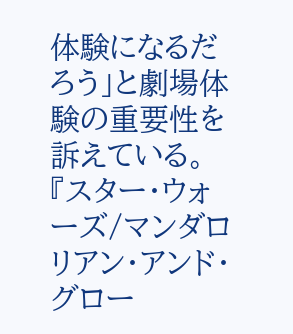体験になるだろう」と劇場体験の重要性を訴えている。
『スター・ウォーズ/マンダロリアン・アンド・グロー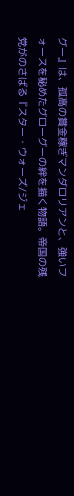グー』は、孤高の賞金稼ぎマンダロリアンと、強いフォースを秘めたグローグーの絆を描く物語。帝国の残党がのさばる『スター・ウォーズ/ジェ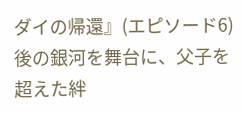ダイの帰還』(エピソード6)後の銀河を舞台に、父子を超えた絆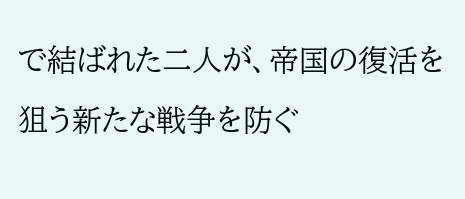で結ばれた二人が、帝国の復活を狙う新たな戦争を防ぐ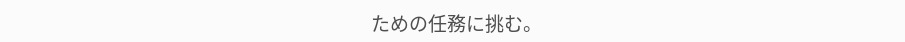ための任務に挑む。